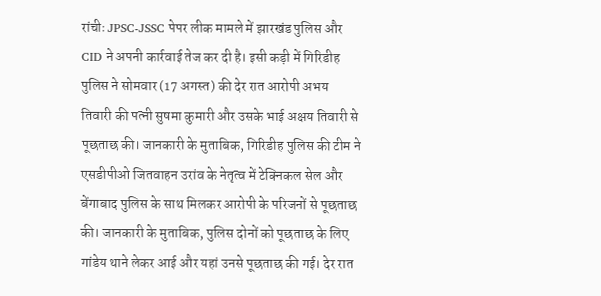रांचीः JPSC-JSSC पेपर लीक मामले में झारखंड पुलिस और CID ने अपनी कार्रवाई तेज कर दी है। इसी कड़ी में गिरिडीह पुलिस ने सोमवार (17 अगस्त) की देर रात आरोपी अभय तिवारी की पत्नी सुषमा कुमारी और उसके भाई अक्षय तिवारी से पूछताछ की। जानकारी के मुताबिक, गिरिडीह पुलिस की टीम ने एसडीपीओ जितवाहन उरांव के नेतृत्व में टेक्निकल सेल और बेंगाबाद पुलिस के साथ मिलकर आरोपी के परिजनों से पूछताछ की। जानकारी के मुताबिक, पुलिस दोनों को पूछताछ के लिए गांडेय थाने लेकर आई और यहां उनसे पूछताछ की गई। देर रात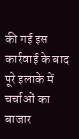की गई इस कार्रवाई के बाद पूरे इलाके में चर्चाओं का बाजार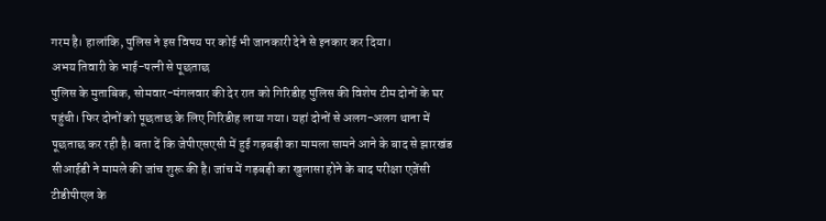गरम है। हालांकि, पुलिस ने इस विषय पर कोई भी जानकारी देने से इनकार कर दिया।
अभय तिवारी के भाई-पत्नी से पूछताछ
पुलिस के मुताबिक, सोमवार-मंगलवार की देर रात को गिरिडीह पुलिस की विशेष टीम दोनों के घर पहुंची। फिर दोनों को पूछताछ के लिए गिरिडीह लाया गया। यहां दोनों से अलग-अलग थाना में पूछताछ कर रही है। बता दें कि जेपीएसएसी में हुई गड़बड़ी का मामला सामने आने के बाद से झारखंड सीआईडी ने मामले की जांच शुरू की है। जांच में गड़बड़ी का खुलासा होने के बाद परीक्षा एजेंसी टीडीपीएल के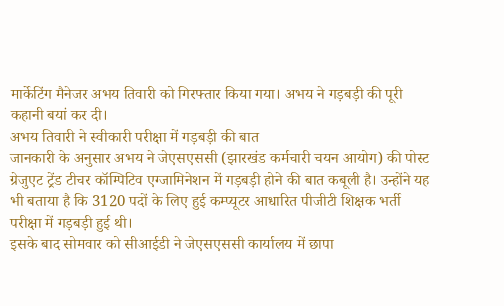मार्केटिंग मैनेजर अभय तिवारी को गिरफ्तार किया गया। अभय ने गड़बड़ी की पूरी कहानी बयां कर दी।
अभय तिवारी ने स्वीकारी परीक्षा में गड़बड़ी की बात
जानकारी के अनुसार अभय ने जेएसएससी (झारखंड कर्मचारी चयन आयोग) की पोस्ट ग्रेजुएट ट्रेंड टीचर कॉम्पिटिव एग्जामिनेशन में गड़बड़ी होने की बात कबूली है। उन्होंने यह भी बताया है कि 3120 पदों के लिए हुई कम्प्यूटर आधारित पीजीटी शिक्षक भर्ती परीक्षा में गड़बड़ी हुई थी।
इसके बाद सोमवार को सीआईडी ने जेएसएससी कार्यालय में छापा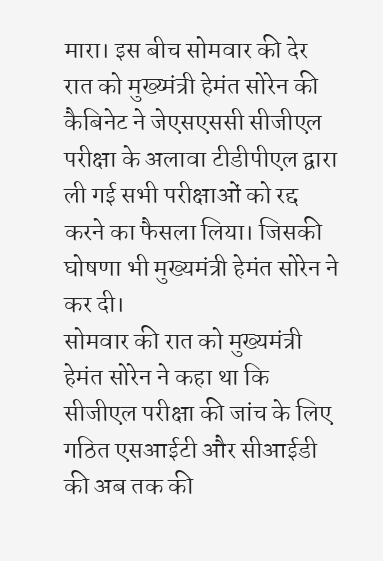मारा। इस बीच सोमवार की देर रात को मुख्य्मंत्री हेमंत सोरेन की कैबिनेट ने जेएसएससी सीजीएल परीक्षा के अलावा टीडीपीएल द्वारा ली गई सभी परीक्षाओं को रद्द करने का फैसला लिया। जिसकी घोषणा भी मुख्यमंत्री हेमंत सोरेन ने कर दी।
सोमवार की रात को मुख्यमंत्री हेमंत सोरेन ने कहा था कि सीजीएल परीक्षा की जांच के लिए गठित एसआईटी और सीआईडी की अब तक की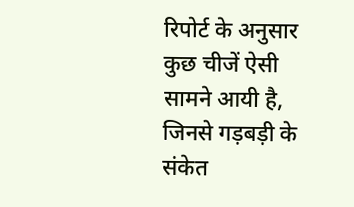रिपोर्ट के अनुसार कुछ चीजें ऐसी सामने आयी है, जिनसे गड़बड़ी के संकेत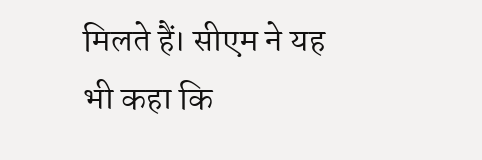मिलते हैं। सीएम ने यह भी कहा कि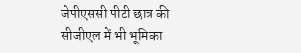जेपीएससी पीटी छात्र की सीजीएल में भी भूमिका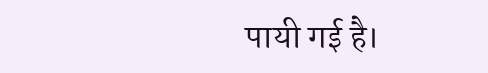पायी गई है।